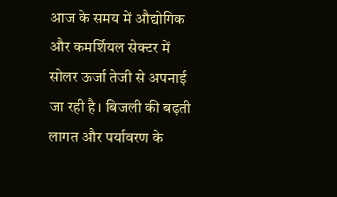आज के समय में औद्योगिक और कमर्शियल सेक्टर में सोलर ऊर्जा तेजी से अपनाई जा रही है। बिजली की बढ़ती लागत और पर्यावरण के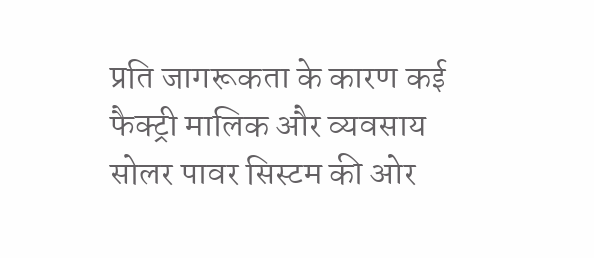प्रति जागरूकता के कारण कई फैक्ट्री मालिक और व्यवसाय सोलर पावर सिस्टम की ओर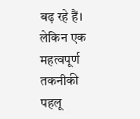बढ़ रहे हैं। लेकिन एक महत्वपूर्ण तकनीकी पहलू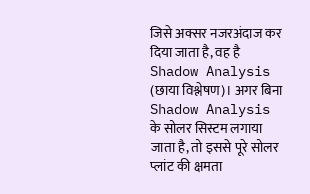जिसे अक्सर नजरअंदाज कर दिया जाता है, वह है Shadow Analysis (छाया विश्लेषण)। अगर बिना Shadow Analysis के सोलर सिस्टम लगाया जाता है, तो इससे पूरे सोलर प्लांट की क्षमता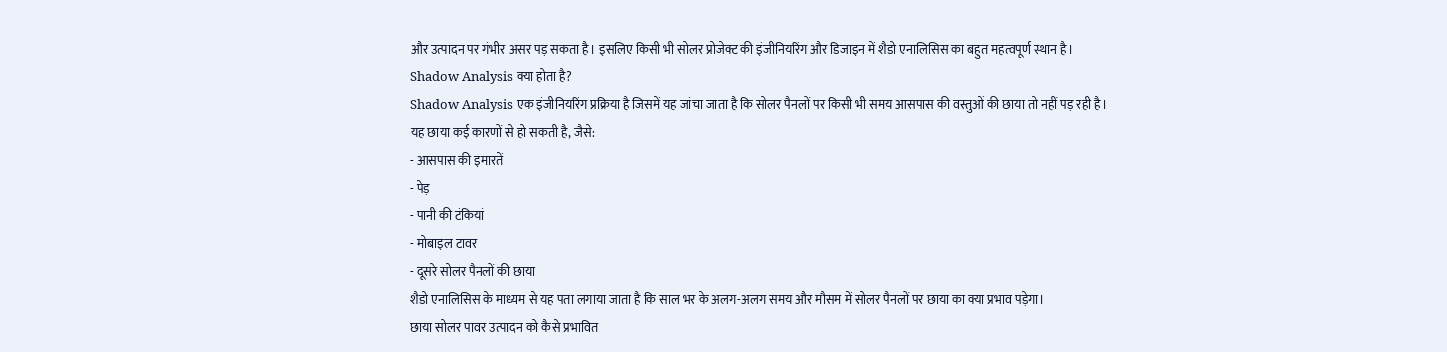और उत्पादन पर गंभीर असर पड़ सकता है। इसलिए किसी भी सोलर प्रोजेक्ट की इंजीनियरिंग और डिजाइन में शैडो एनालिसिस का बहुत महत्वपूर्ण स्थान है।
Shadow Analysis क्या होता है?
Shadow Analysis एक इंजीनियरिंग प्रक्रिया है जिसमें यह जांचा जाता है कि सोलर पैनलों पर किसी भी समय आसपास की वस्तुओं की छाया तो नहीं पड़ रही है।
यह छाया कई कारणों से हो सकती है, जैसे:
- आसपास की इमारतें
- पेड़
- पानी की टंकियां
- मोबाइल टावर
- दूसरे सोलर पैनलों की छाया
शैडो एनालिसिस के माध्यम से यह पता लगाया जाता है कि साल भर के अलग-अलग समय और मौसम में सोलर पैनलों पर छाया का क्या प्रभाव पड़ेगा।
छाया सोलर पावर उत्पादन को कैसे प्रभावित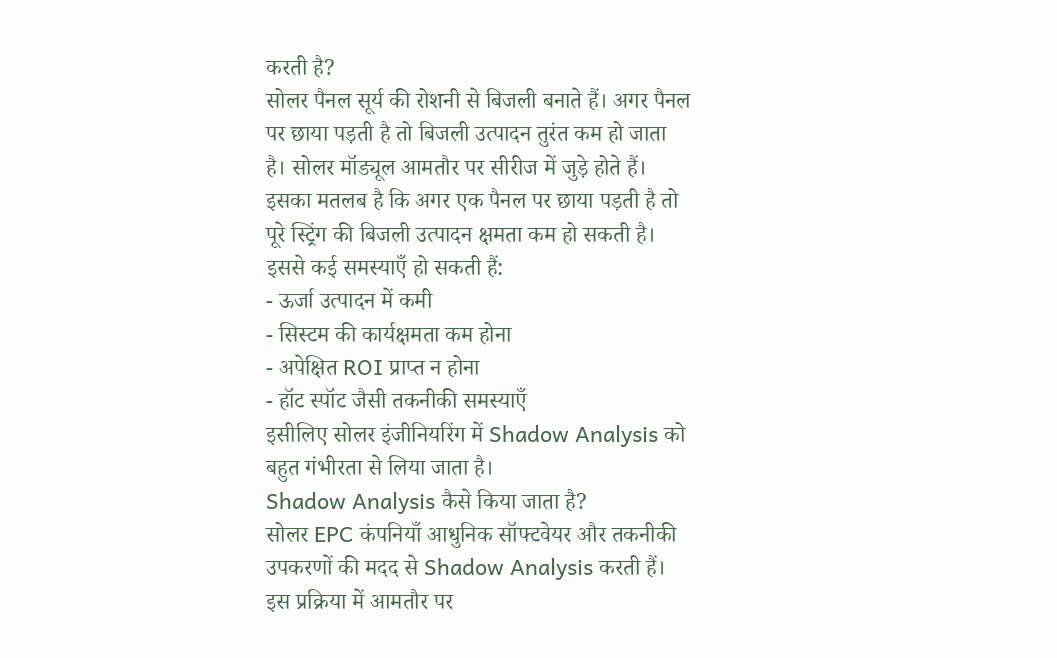करती है?
सोलर पैनल सूर्य की रोशनी से बिजली बनाते हैं। अगर पैनल पर छाया पड़ती है तो बिजली उत्पादन तुरंत कम हो जाता है। सोलर मॉड्यूल आमतौर पर सीरीज में जुड़े होते हैं। इसका मतलब है कि अगर एक पैनल पर छाया पड़ती है तो पूरे स्ट्रिंग की बिजली उत्पादन क्षमता कम हो सकती है।
इससे कई समस्याएँ हो सकती हैं:
- ऊर्जा उत्पादन में कमी
- सिस्टम की कार्यक्षमता कम होना
- अपेक्षित ROI प्राप्त न होना
- हॉट स्पॉट जैसी तकनीकी समस्याएँ
इसीलिए सोलर इंजीनियरिंग में Shadow Analysis को बहुत गंभीरता से लिया जाता है।
Shadow Analysis कैसे किया जाता है?
सोलर EPC कंपनियाँ आधुनिक सॉफ्टवेयर और तकनीकी उपकरणों की मदद से Shadow Analysis करती हैं।
इस प्रक्रिया में आमतौर पर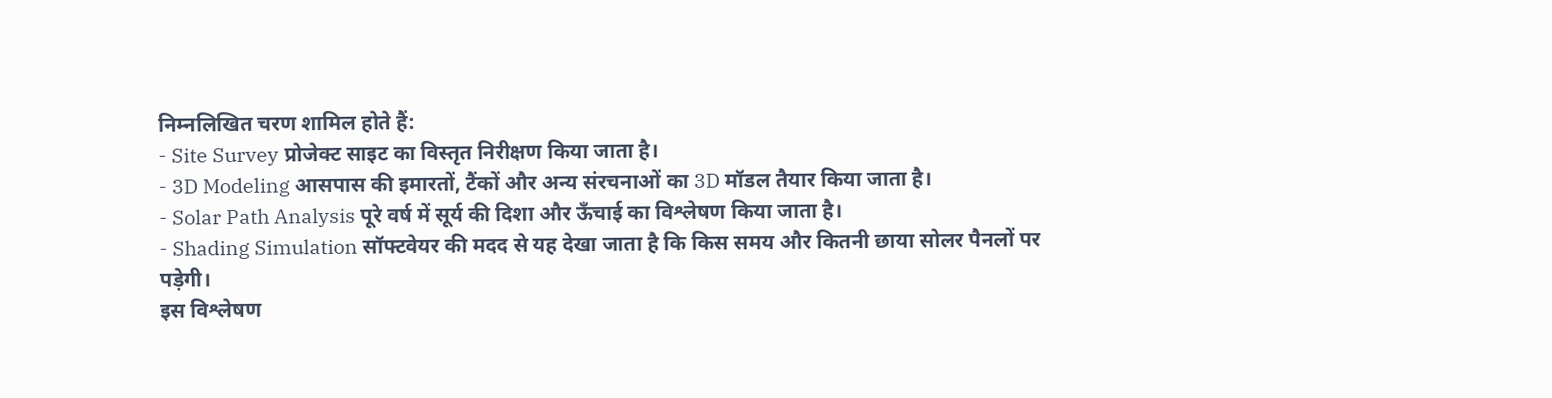निम्नलिखित चरण शामिल होते हैं:
- Site Survey प्रोजेक्ट साइट का विस्तृत निरीक्षण किया जाता है।
- 3D Modeling आसपास की इमारतों, टैंकों और अन्य संरचनाओं का 3D मॉडल तैयार किया जाता है।
- Solar Path Analysis पूरे वर्ष में सूर्य की दिशा और ऊँचाई का विश्लेषण किया जाता है।
- Shading Simulation सॉफ्टवेयर की मदद से यह देखा जाता है कि किस समय और कितनी छाया सोलर पैनलों पर पड़ेगी।
इस विश्लेषण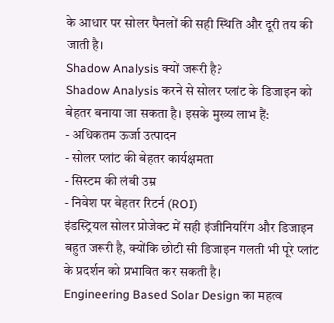के आधार पर सोलर पैनलों की सही स्थिति और दूरी तय की जाती है।
Shadow Analysis क्यों जरूरी है?
Shadow Analysis करने से सोलर प्लांट के डिजाइन को बेहतर बनाया जा सकता है। इसके मुख्य लाभ हैं:
- अधिकतम ऊर्जा उत्पादन
- सोलर प्लांट की बेहतर कार्यक्षमता
- सिस्टम की लंबी उम्र
- निवेश पर बेहतर रिटर्न (ROI)
इंडस्ट्रियल सोलर प्रोजेक्ट में सही इंजीनियरिंग और डिजाइन बहुत जरूरी है, क्योंकि छोटी सी डिजाइन गलती भी पूरे प्लांट के प्रदर्शन को प्रभावित कर सकती है।
Engineering Based Solar Design का महत्व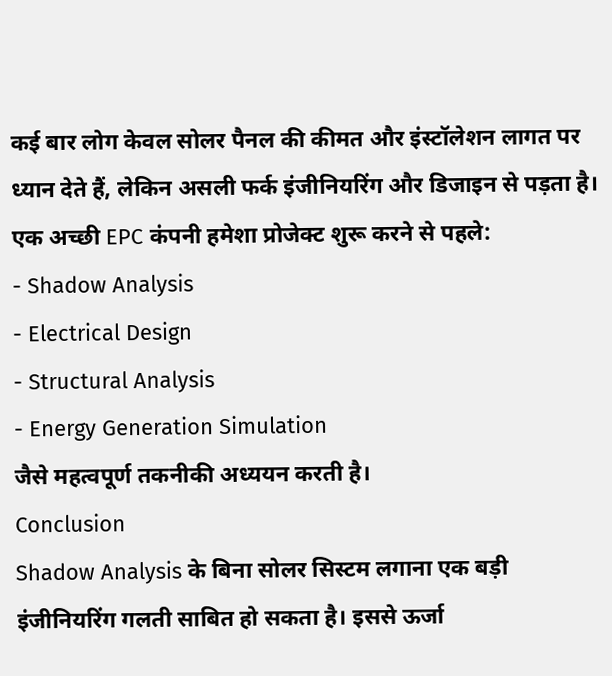कई बार लोग केवल सोलर पैनल की कीमत और इंस्टॉलेशन लागत पर ध्यान देते हैं, लेकिन असली फर्क इंजीनियरिंग और डिजाइन से पड़ता है।
एक अच्छी EPC कंपनी हमेशा प्रोजेक्ट शुरू करने से पहले:
- Shadow Analysis
- Electrical Design
- Structural Analysis
- Energy Generation Simulation
जैसे महत्वपूर्ण तकनीकी अध्ययन करती है।
Conclusion
Shadow Analysis के बिना सोलर सिस्टम लगाना एक बड़ी इंजीनियरिंग गलती साबित हो सकता है। इससे ऊर्जा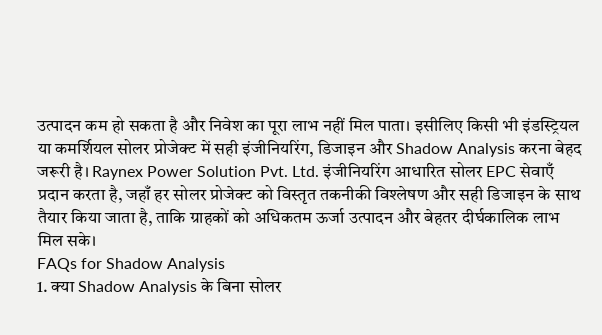उत्पादन कम हो सकता है और निवेश का पूरा लाभ नहीं मिल पाता। इसीलिए किसी भी इंडस्ट्रियल या कमर्शियल सोलर प्रोजेक्ट में सही इंजीनियरिंग, डिजाइन और Shadow Analysis करना बेहद जरूरी है। Raynex Power Solution Pvt. Ltd. इंजीनियरिंग आधारित सोलर EPC सेवाएँ प्रदान करता है, जहाँ हर सोलर प्रोजेक्ट को विस्तृत तकनीकी विश्लेषण और सही डिजाइन के साथ तैयार किया जाता है, ताकि ग्राहकों को अधिकतम ऊर्जा उत्पादन और बेहतर दीर्घकालिक लाभ मिल सके।
FAQs for Shadow Analysis
1. क्या Shadow Analysis के बिना सोलर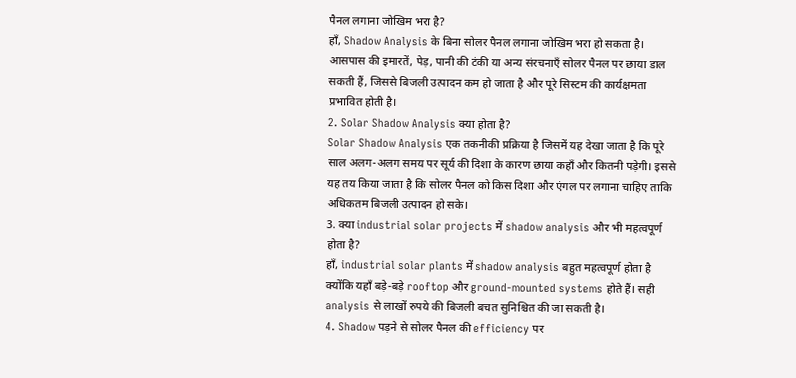पैनल लगाना जोखिम भरा है?
हाँ, Shadow Analysis के बिना सोलर पैनल लगाना जोखिम भरा हो सकता है। आसपास की इमारतें, पेड़, पानी की टंकी या अन्य संरचनाएँ सोलर पैनल पर छाया डाल सकती हैं, जिससे बिजली उत्पादन कम हो जाता है और पूरे सिस्टम की कार्यक्षमता प्रभावित होती है।
2. Solar Shadow Analysis क्या होता है?
Solar Shadow Analysis एक तकनीकी प्रक्रिया है जिसमें यह देखा जाता है कि पूरे साल अलग-अलग समय पर सूर्य की दिशा के कारण छाया कहाँ और कितनी पड़ेगी। इससे यह तय किया जाता है कि सोलर पैनल को किस दिशा और एंगल पर लगाना चाहिए ताकि अधिकतम बिजली उत्पादन हो सके।
3. क्या industrial solar projects में shadow analysis और भी महत्वपूर्ण होता है?
हाँ, industrial solar plants में shadow analysis बहुत महत्वपूर्ण होता है क्योंकि यहाँ बड़े-बड़े rooftop और ground-mounted systems होते हैं। सही analysis से लाखों रुपये की बिजली बचत सुनिश्चित की जा सकती है।
4. Shadow पड़ने से सोलर पैनल की efficiency पर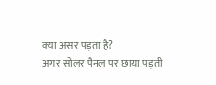क्या असर पड़ता है?
अगर सोलर पैनल पर छाया पड़ती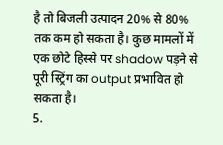है तो बिजली उत्पादन 20% से 80% तक कम हो सकता है। कुछ मामलों में एक छोटे हिस्से पर shadow पड़ने से पूरी स्ट्रिंग का output प्रभावित हो सकता है।
5.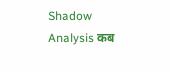Shadow Analysis कब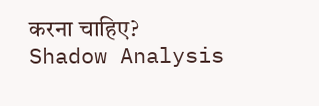करना चाहिए?
Shadow Analysis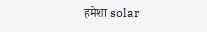हमेशा solar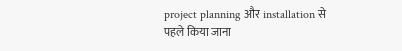project planning और installation से पहले किया जाना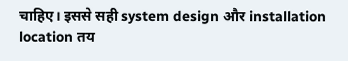चाहिए। इससे सही system design और installation location तय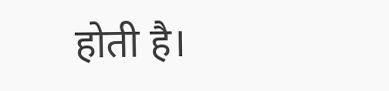होती है।